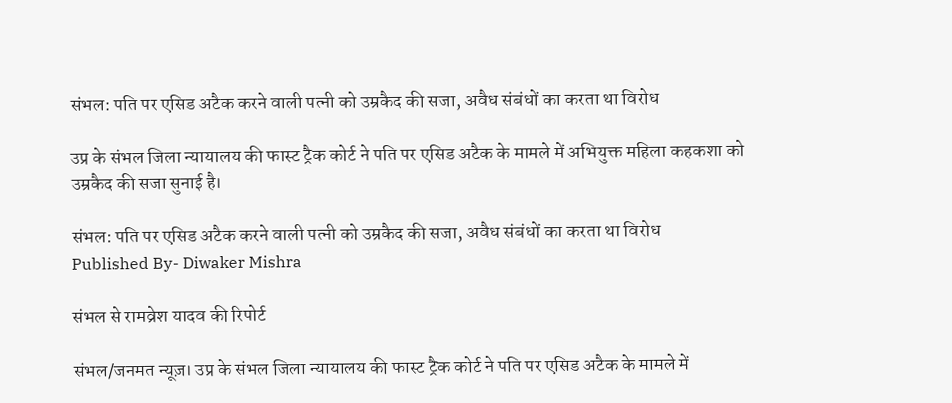संभल: पति पर एसिड अटैक करने वाली पत्नी को उम्रकैद की सजा, अवैध संबंधों का करता था विरोध

उप्र के संभल जिला न्यायालय की फास्ट ट्रैक कोर्ट ने पति पर एसिड अटैक के मामले में अभियुक्त महिला कहकशा को उम्रकैद की सजा सुनाई है।

संभल: पति पर एसिड अटैक करने वाली पत्नी को उम्रकैद की सजा, अवैध संबंधों का करता था विरोध
Published By- Diwaker Mishra

संभल से रामव्रेश यादव की रिपोर्ट

संभल/जनमत न्यूज़। उप्र के संभल जिला न्यायालय की फास्ट ट्रैक कोर्ट ने पति पर एसिड अटैक के मामले में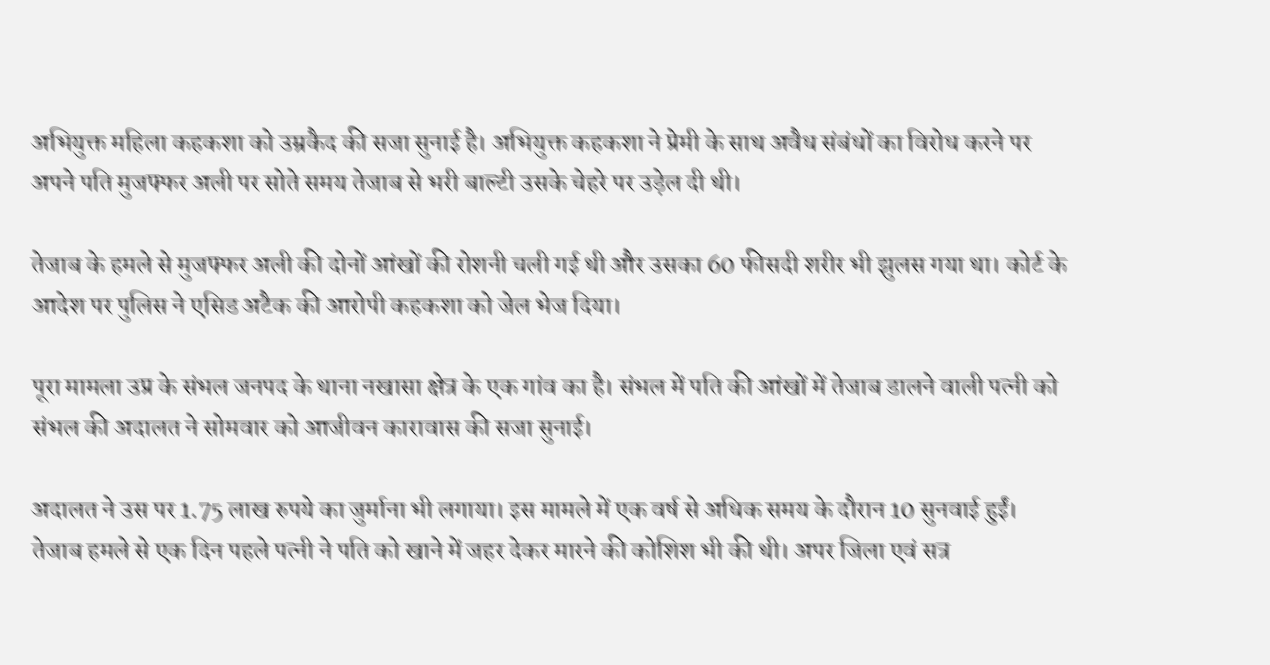अभियुक्त महिला कहकशा को उम्रकैद की सजा सुनाई है। अभियुक्त कहकशा ने प्रेमी के साथ अवैध संबंधों का विरोध करने पर अपने पति मुजफ्फर अली पर सोते समय तेजाब से भरी बाल्टी उसके चेहरे पर उड़ेल दी थी।

तेजाब के हमले से मुजफ्फर अली की दोनों आंखों की रोशनी चली गई थी और उसका 60 फीसदी शरीर भी झुलस गया था। कोर्ट के आदेश पर पुलिस ने एसिड अटैक की आरोपी कहकशा को जेल भेज दिया।

पूरा मामला उप्र के संभल जनपद के थाना नखासा क्षेत्र के एक गांव का है। संभल में पति की आंखों में तेजाब डालने वाली पत्नी को संभल की अदालत ने सोमवार को आजीवन कारावास की सजा सुनाई।

अदालत ने उस पर 1.75 लाख रुपये का जुर्माना भी लगाया। इस मामले में एक वर्ष से अधिक समय के दौरान 10 सुनवाई हुईं। तेजाब हमले से एक दिन पहले पत्नी ने पति को खाने में जहर देकर मारने की कोशिश भी की थी। अपर जिला एवं सत्र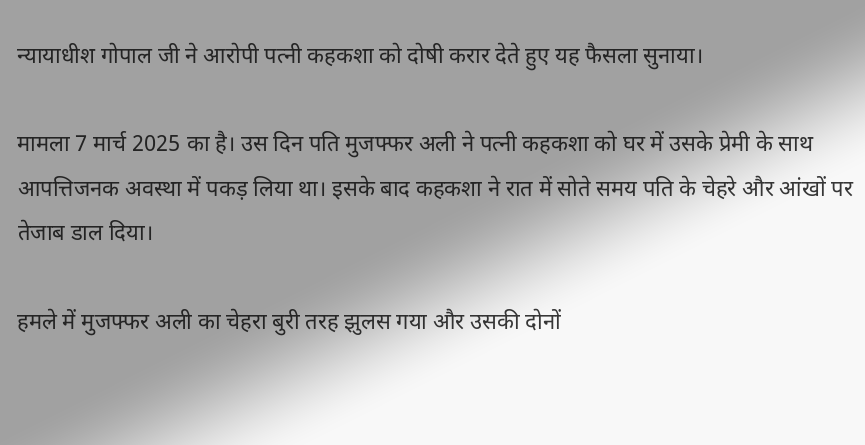न्यायाधीश गोपाल जी ने आरोपी पत्नी कहकशा को दोषी करार देते हुए यह फैसला सुनाया।

मामला 7 मार्च 2025 का है। उस दिन पति मुजफ्फर अली ने पत्नी कहकशा को घर में उसके प्रेमी के साथ आपत्तिजनक अवस्था में पकड़ लिया था। इसके बाद कहकशा ने रात में सोते समय पति के चेहरे और आंखों पर तेजाब डाल दिया।

हमले में मुजफ्फर अली का चेहरा बुरी तरह झुलस गया और उसकी दोनों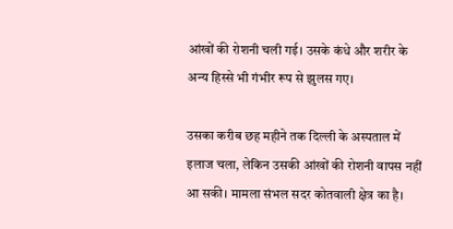आंखों की रोशनी चली गई। उसके कंधे और शरीर के अन्य हिस्से भी गंभीर रूप से झुलस गए।

उसका करीब छह महीने तक दिल्ली के अस्पताल में इलाज चला, लेकिन उसकी आंखों की रोशनी वापस नहीं आ सकी। मामला संभल सदर कोतवाली क्षेत्र का है।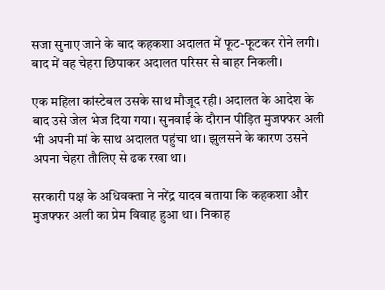सजा सुनाए जाने के बाद कहकशा अदालत में फूट-फूटकर रोने लगी। बाद में वह चेहरा छिपाकर अदालत परिसर से बाहर निकली।

एक महिला कांस्टेबल उसके साथ मौजूद रही। अदालत के आदेश के बाद उसे जेल भेज दिया गया। सुनवाई के दौरान पीड़ित मुजफ्फर अली भी अपनी मां के साथ अदालत पहुंचा था। झुलसने के कारण उसने अपना चेहरा तौलिए से ढक रखा था।

सरकारी पक्ष के अधिवक्ता ने नरेंद्र यादव बताया कि कहकशा और मुजफ्फर अली का प्रेम विवाह हुआ था। निकाह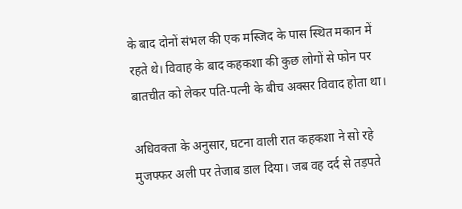के बाद दोनों संभल की एक मस्जिद के पास स्थित मकान में रहते थे। विवाह के बाद कहकशा की कुछ लोगों से फोन पर बातचीत को लेकर पति-पत्नी के बीच अक्सर विवाद होता था।

अधिवक्ता के अनुसार, घटना वाली रात कहकशा ने सो रहे मुजफ्फर अली पर तेजाब डाल दिया। जब वह दर्द से तड़पते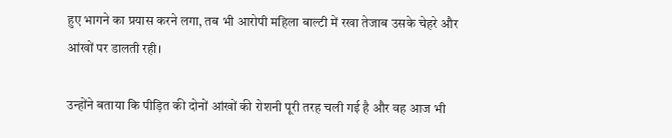हुए भागने का प्रयास करने लगा, तब भी आरोपी महिला बाल्टी में रखा तेजाब उसके चेहरे और आंखों पर डालती रही।

उन्होंने बताया कि पीड़ित की दोनों आंखों की रोशनी पूरी तरह चली गई है और वह आज भी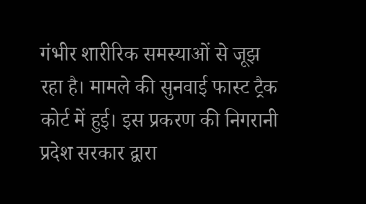गंभीर शारीरिक समस्याओं से जूझ रहा है। मामले की सुनवाई फास्ट ट्रैक कोर्ट में हुई। इस प्रकरण की निगरानी प्रदेश सरकार द्वारा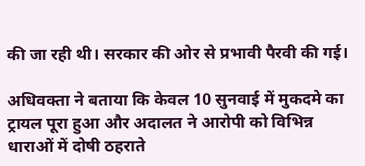की जा रही थी। सरकार की ओर से प्रभावी पैरवी की गई।

अधिवक्ता ने बताया कि केवल 10 सुनवाई में मुकदमे का ट्रायल पूरा हुआ और अदालत ने आरोपी को विभिन्न धाराओं में दोषी ठहराते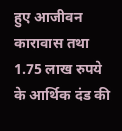हुए आजीवन कारावास तथा 1.75 लाख रुपये के आर्थिक दंड की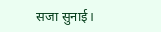सजा सुनाई।